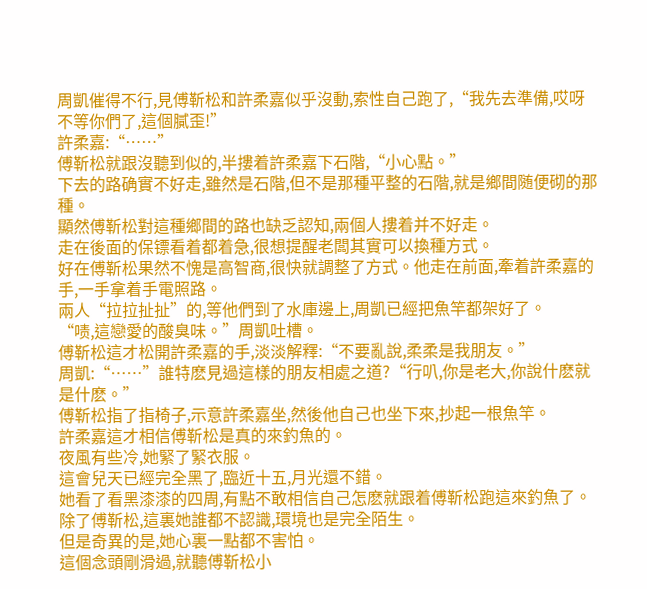周凱催得不行,見傅靳松和許柔嘉似乎沒動,索性自己跑了,“我先去準備,哎呀不等你們了,這個膩歪!”
許柔嘉:“……”
傅靳松就跟沒聽到似的,半摟着許柔嘉下石階,“小心點。”
下去的路确實不好走,雖然是石階,但不是那種平整的石階,就是鄉間随便砌的那種。
顯然傅靳松對這種鄉間的路也缺乏認知,兩個人摟着并不好走。
走在後面的保镖看着都着急,很想提醒老闆其實可以換種方式。
好在傅靳松果然不愧是高智商,很快就調整了方式。他走在前面,牽着許柔嘉的手,一手拿着手電照路。
兩人“拉拉扯扯”的,等他們到了水庫邊上,周凱已經把魚竿都架好了。
“啧,這戀愛的酸臭味。”周凱吐槽。
傅靳松這才松開許柔嘉的手,淡淡解釋:“不要亂說,柔柔是我朋友。”
周凱:“……”誰特麽見過這樣的朋友相處之道?“行叭,你是老大,你說什麽就是什麽。”
傅靳松指了指椅子,示意許柔嘉坐,然後他自己也坐下來,抄起一根魚竿。
許柔嘉這才相信傅靳松是真的來釣魚的。
夜風有些冷,她緊了緊衣服。
這會兒天已經完全黑了,臨近十五,月光還不錯。
她看了看黑漆漆的四周,有點不敢相信自己怎麽就跟着傅靳松跑這來釣魚了。
除了傅靳松,這裏她誰都不認識,環境也是完全陌生。
但是奇異的是,她心裏一點都不害怕。
這個念頭剛滑過,就聽傅靳松小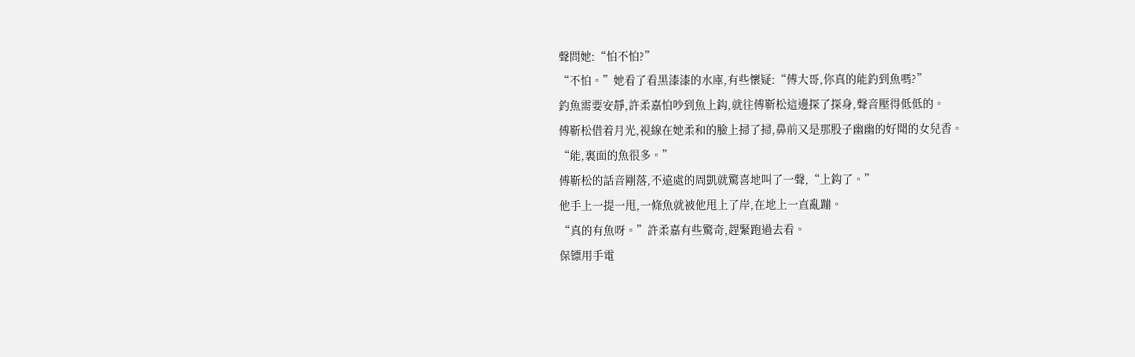聲問她:“怕不怕?”
“不怕。”她看了看黑漆漆的水庫,有些懷疑:“傅大哥,你真的能釣到魚嗎?”
釣魚需要安靜,許柔嘉怕吵到魚上鈎,就往傅靳松這邊探了探身,聲音壓得低低的。
傅靳松借着月光,視線在她柔和的臉上掃了掃,鼻前又是那股子幽幽的好聞的女兒香。
“能,裏面的魚很多。”
傅靳松的話音剛落,不遠處的周凱就驚喜地叫了一聲,“上鈎了。”
他手上一提一甩,一條魚就被他甩上了岸,在地上一直亂蹦。
“真的有魚呀。”許柔嘉有些驚奇,趕緊跑過去看。
保镖用手電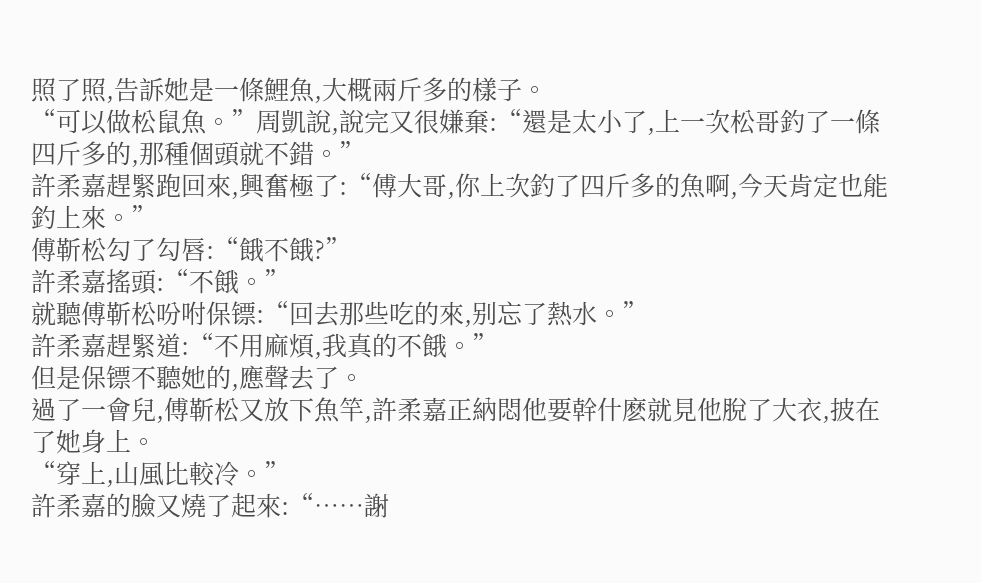照了照,告訴她是一條鯉魚,大概兩斤多的樣子。
“可以做松鼠魚。”周凱說,說完又很嫌棄:“還是太小了,上一次松哥釣了一條四斤多的,那種個頭就不錯。”
許柔嘉趕緊跑回來,興奮極了:“傅大哥,你上次釣了四斤多的魚啊,今天肯定也能釣上來。”
傅靳松勾了勾唇:“餓不餓?”
許柔嘉搖頭:“不餓。”
就聽傅靳松吩咐保镖:“回去那些吃的來,别忘了熱水。”
許柔嘉趕緊道:“不用麻煩,我真的不餓。”
但是保镖不聽她的,應聲去了。
過了一會兒,傅靳松又放下魚竿,許柔嘉正納悶他要幹什麽就見他脫了大衣,披在了她身上。
“穿上,山風比較冷。”
許柔嘉的臉又燒了起來:“……謝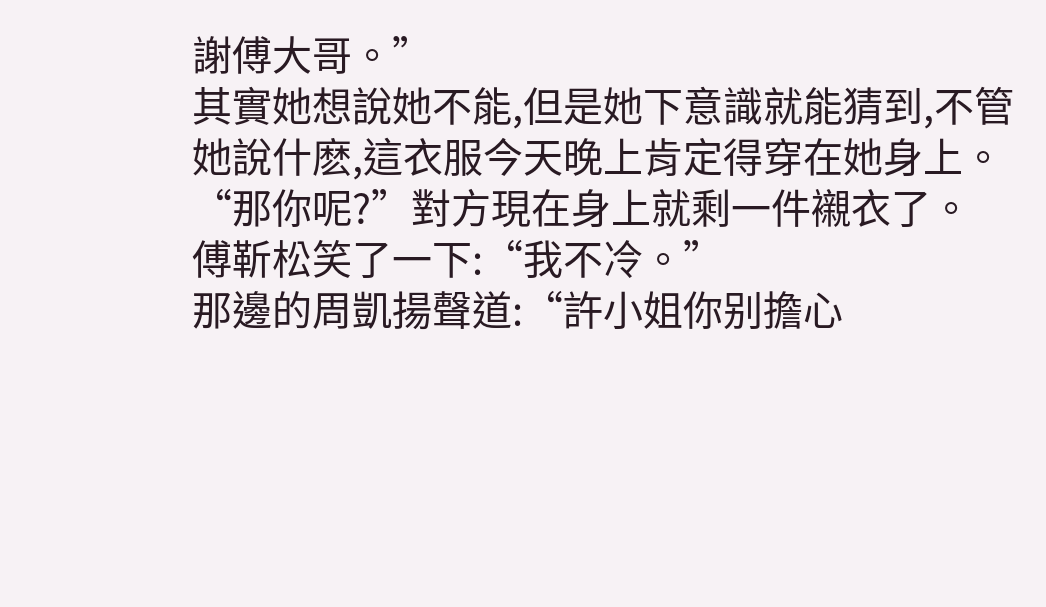謝傅大哥。”
其實她想說她不能,但是她下意識就能猜到,不管她說什麽,這衣服今天晚上肯定得穿在她身上。
“那你呢?”對方現在身上就剩一件襯衣了。
傅靳松笑了一下:“我不冷。”
那邊的周凱揚聲道:“許小姐你别擔心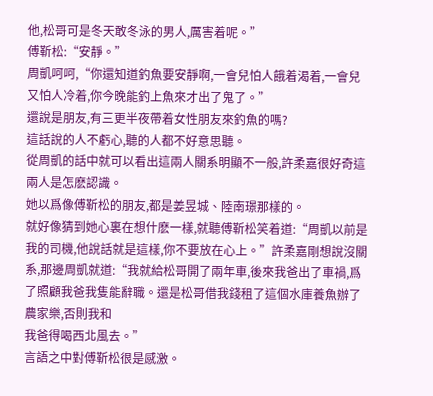他,松哥可是冬天敢冬泳的男人,厲害着呢。”
傅靳松:“安靜。”
周凱呵呵,“你還知道釣魚要安靜啊,一會兒怕人餓着渴着,一會兒又怕人冷着,你今晚能釣上魚來才出了鬼了。”
還說是朋友,有三更半夜帶着女性朋友來釣魚的嗎?
這話說的人不虧心,聽的人都不好意思聽。
從周凱的話中就可以看出這兩人關系明顯不一般,許柔嘉很好奇這兩人是怎麽認識。
她以爲像傅靳松的朋友,都是姜昱城、陸南璟那樣的。
就好像猜到她心裏在想什麽一樣,就聽傅靳松笑着道:“周凱以前是我的司機,他說話就是這樣,你不要放在心上。”許柔嘉剛想說沒關系,那邊周凱就道:“我就給松哥開了兩年車,後來我爸出了車禍,爲了照顧我爸我隻能辭職。還是松哥借我錢租了這個水庫養魚辦了農家樂,否則我和
我爸得喝西北風去。”
言語之中對傅靳松很是感激。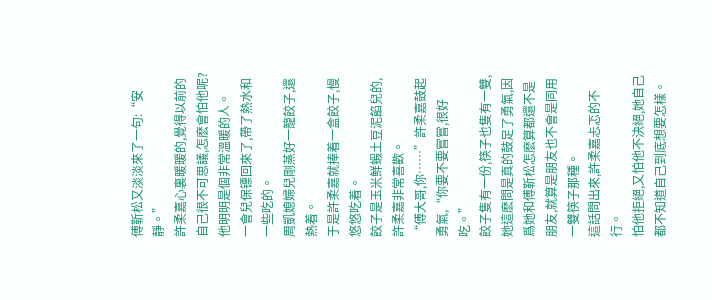傅靳松又淡淡來了一句:“安靜。”
許柔嘉心裏暖暖的,覺得以前的自己很不可思議,怎麽會怕他呢?
他明明是個非常溫暖的人。
一會兒保镖回來了,帶了熱水和一些吃的。
周凱媳婦兒剛蒸好一籠餃子,還熱着。
于是許柔嘉就捧着一盒餃子,慢悠悠吃着。
餃子是玉米鮮蝦土豆泥餡兒的,許柔嘉非常喜歡。
“傅大哥,你……”許柔嘉鼓起勇氣,“你要不要嘗嘗,很好吃。”
餃子隻有一份,筷子也隻有一雙,她這麽問是真的鼓足了勇氣,因爲她和傅靳松怎麽算都還不是朋友,就算是朋友也不會是同用一雙筷子那種。
這話問出來,許柔嘉忐忑的不行。
怕他拒絕,又怕他不決絕,她自己都不知道自己到底想要怎樣。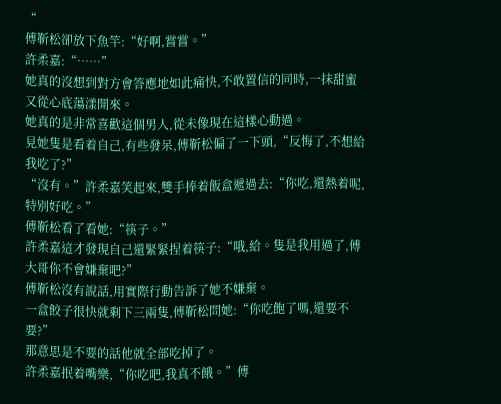“
傅靳松卻放下魚竿:“好啊,嘗嘗。”
許柔嘉:“……”
她真的沒想到對方會答應地如此痛快,不敢置信的同時,一抹甜蜜又從心底蕩漾開來。
她真的是非常喜歡這個男人,從未像現在這樣心動過。
見她隻是看着自己,有些發呆,傅靳松偏了一下頭,“反悔了,不想給我吃了?”
“沒有。”許柔嘉笑起來,雙手捧着飯盒遞過去:“你吃,還熱着呢,特别好吃。”
傅靳松看了看她:“筷子。”
許柔嘉這才發現自己還緊緊捏着筷子:“哦,給。隻是我用過了,傅大哥你不會嫌棄吧?”
傅靳松沒有說話,用實際行動告訴了她不嫌棄。
一盒餃子很快就剩下三兩隻,傅靳松問她:“你吃飽了嗎,還要不要?”
那意思是不要的話他就全部吃掉了。
許柔嘉抿着嘴樂,“你吃吧,我真不餓。”傅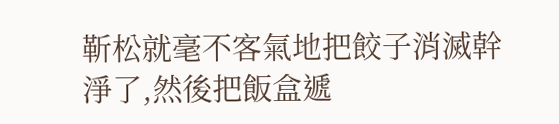靳松就毫不客氣地把餃子消滅幹淨了,然後把飯盒遞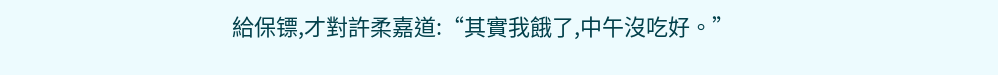給保镖,才對許柔嘉道:“其實我餓了,中午沒吃好。”